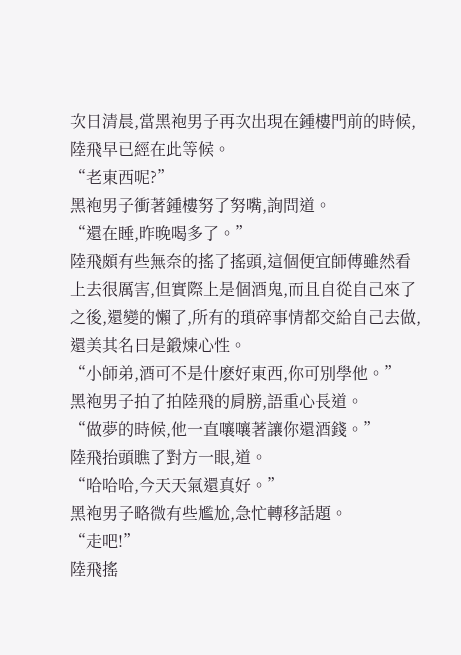次日清晨,當黑袍男子再次出現在鍾樓門前的時候,陸飛早已經在此等候。
“老東西呢?”
黑袍男子衝著鍾樓努了努嘴,詢問道。
“還在睡,昨晚喝多了。”
陸飛頗有些無奈的搖了搖頭,這個便宜師傅雖然看上去很厲害,但實際上是個酒鬼,而且自從自己來了之後,還變的懶了,所有的瑣碎事情都交給自己去做,還美其名曰是鍛煉心性。
“小師弟,酒可不是什麽好東西,你可別學他。”
黑袍男子拍了拍陸飛的肩膀,語重心長道。
“做夢的時候,他一直嚷嚷著讓你還酒錢。”
陸飛抬頭瞧了對方一眼,道。
“哈哈哈,今天天氣還真好。”
黑袍男子略微有些尷尬,急忙轉移話題。
“走吧!”
陸飛搖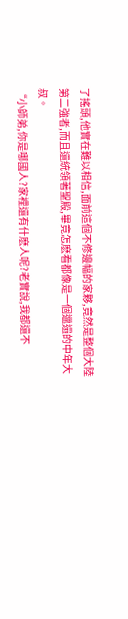了搖頭,他實在難以相信,面前這個不修邊幅的家夥,竟然是整個大陸第二強者,而且還統領著聖殿,畢竟怎麽看都像是一個邋遢的中年大叔。
“小師弟,你是哪國人?家裡還有什麽人呢?老實說,我都還不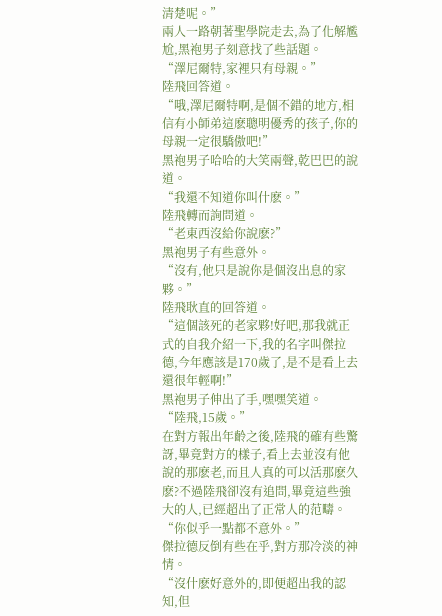清楚呢。”
兩人一路朝著聖學院走去,為了化解尷尬,黑袍男子刻意找了些話題。
“澤尼爾特,家裡只有母親。”
陸飛回答道。
“哦,澤尼爾特啊,是個不錯的地方,相信有小師弟這麽聰明優秀的孩子,你的母親一定很驕傲吧!”
黑袍男子哈哈的大笑兩聲,乾巴巴的說道。
“我還不知道你叫什麽。”
陸飛轉而詢問道。
“老東西沒給你說麽?”
黑袍男子有些意外。
“沒有,他只是說你是個沒出息的家夥。”
陸飛耿直的回答道。
“這個該死的老家夥!好吧,那我就正式的自我介紹一下,我的名字叫傑拉德,今年應該是170歲了,是不是看上去還很年輕啊!”
黑袍男子伸出了手,嘿嘿笑道。
“陸飛,15歲。”
在對方報出年齡之後,陸飛的確有些驚訝,畢竟對方的樣子,看上去並沒有他說的那麽老,而且人真的可以活那麽久麽?不過陸飛卻沒有追問,畢竟這些強大的人,已經超出了正常人的范疇。
“你似乎一點都不意外。”
傑拉德反倒有些在乎,對方那冷淡的神情。
“沒什麽好意外的,即便超出我的認知,但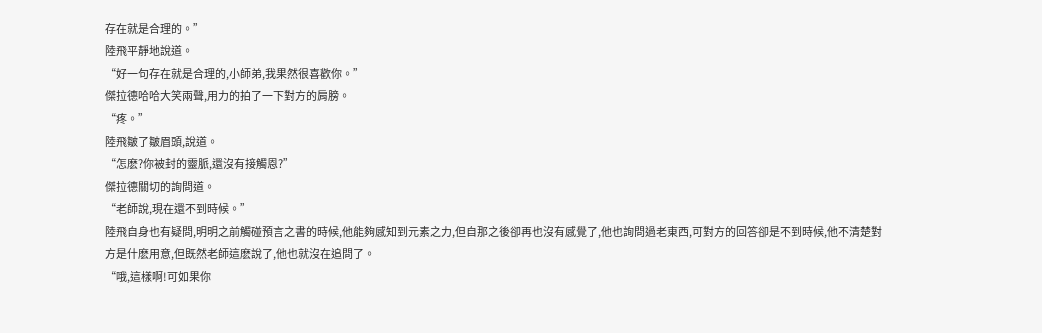存在就是合理的。”
陸飛平靜地說道。
“好一句存在就是合理的,小師弟,我果然很喜歡你。”
傑拉德哈哈大笑兩聲,用力的拍了一下對方的肩膀。
“疼。”
陸飛皺了皺眉頭,說道。
“怎麽?你被封的靈脈,還沒有接觸恩?”
傑拉德關切的詢問道。
“老師說,現在還不到時候。”
陸飛自身也有疑問,明明之前觸碰預言之書的時候,他能夠感知到元素之力,但自那之後卻再也沒有感覺了,他也詢問過老東西,可對方的回答卻是不到時候,他不清楚對方是什麽用意,但既然老師這麽說了,他也就沒在追問了。
“哦,這樣啊!可如果你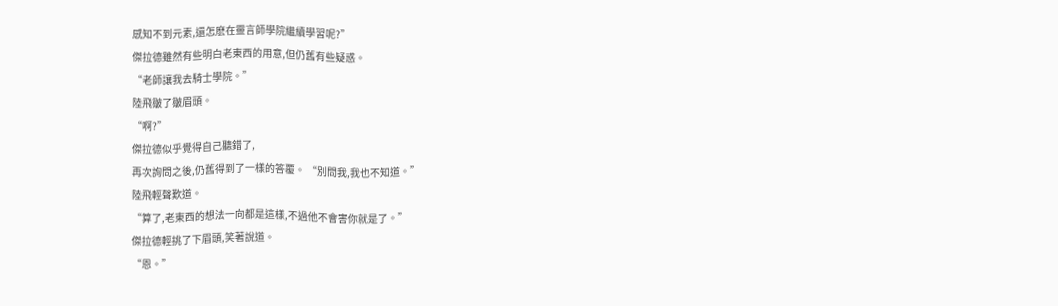感知不到元素,還怎麽在靈言師學院繼續學習呢?”
傑拉德雖然有些明白老東西的用意,但仍舊有些疑惑。
“老師讓我去騎士學院。”
陸飛皺了皺眉頭。
“啊?”
傑拉德似乎覺得自己聽錯了,
再次詢問之後,仍舊得到了一樣的答覆。 “別問我,我也不知道。”
陸飛輕聲歎道。
“算了,老東西的想法一向都是這樣,不過他不會害你就是了。”
傑拉德輕挑了下眉頭,笑著說道。
“恩。”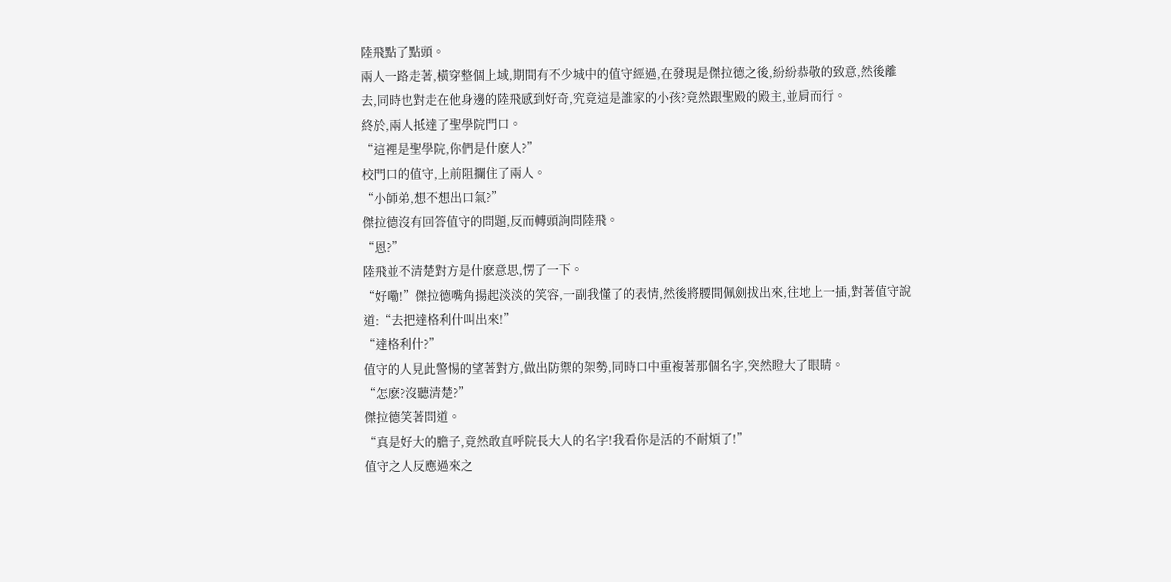陸飛點了點頭。
兩人一路走著,橫穿整個上域,期間有不少城中的值守經過,在發現是傑拉德之後,紛紛恭敬的致意,然後離去,同時也對走在他身邊的陸飛感到好奇,究竟這是誰家的小孩?竟然跟聖殿的殿主,並肩而行。
終於,兩人抵達了聖學院門口。
“這裡是聖學院,你們是什麽人?”
校門口的值守,上前阻攔住了兩人。
“小師弟,想不想出口氣?”
傑拉德沒有回答值守的問題,反而轉頭詢問陸飛。
“恩?”
陸飛並不清楚對方是什麽意思,愣了一下。
“好嘞!”傑拉德嘴角揚起淡淡的笑容,一副我懂了的表情,然後將腰間佩劍拔出來,往地上一插,對著值守說道:“去把達格利什叫出來!”
“達格利什?”
值守的人見此警惕的望著對方,做出防禦的架勢,同時口中重複著那個名字,突然瞪大了眼睛。
“怎麽?沒聽清楚?”
傑拉德笑著問道。
“真是好大的膽子,竟然敢直呼院長大人的名字!我看你是活的不耐煩了!”
值守之人反應過來之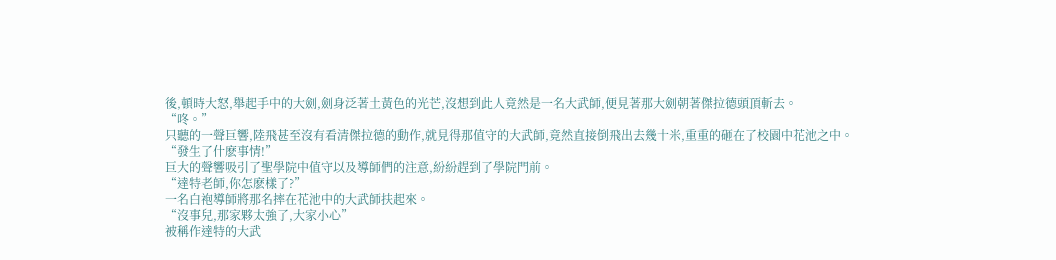後,頓時大怒,舉起手中的大劍,劍身泛著土黃色的光芒,沒想到此人竟然是一名大武師,便見著那大劍朝著傑拉德頭頂斬去。
“咚。”
只聽的一聲巨響,陸飛甚至沒有看清傑拉德的動作,就見得那值守的大武師,竟然直接倒飛出去幾十米,重重的砸在了校園中花池之中。
“發生了什麽事情!”
巨大的聲響吸引了聖學院中值守以及導師們的注意,紛紛趕到了學院門前。
“達特老師,你怎麽樣了?”
一名白袍導師將那名摔在花池中的大武師扶起來。
“沒事兒,那家夥太強了,大家小心”
被稱作達特的大武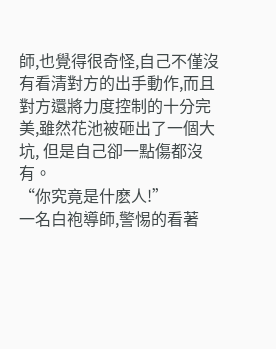師,也覺得很奇怪,自己不僅沒有看清對方的出手動作,而且對方還將力度控制的十分完美,雖然花池被砸出了一個大坑, 但是自己卻一點傷都沒有。
“你究竟是什麽人!”
一名白袍導師,警惕的看著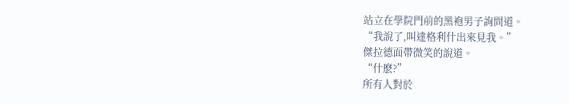站立在學院門前的黑袍男子詢問道。
“我說了,叫達格利什出來見我。”
傑拉德面帶微笑的說道。
“什麽?”
所有人對於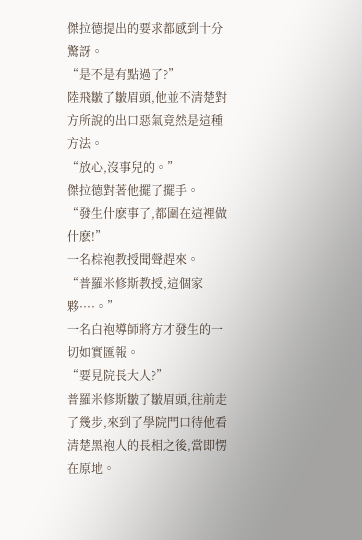傑拉德提出的要求都感到十分驚訝。
“是不是有點過了?”
陸飛皺了皺眉頭,他並不清楚對方所說的出口惡氣竟然是這種方法。
“放心,沒事兒的。”
傑拉德對著他擺了擺手。
“發生什麽事了,都圍在這裡做什麽!”
一名棕袍教授聞聲趕來。
“普羅米修斯教授,這個家夥····。”
一名白袍導師將方才發生的一切如實匯報。
“要見院長大人?”
普羅米修斯皺了皺眉頭,往前走了幾步,來到了學院門口待他看清楚黑袍人的長相之後,當即愣在原地。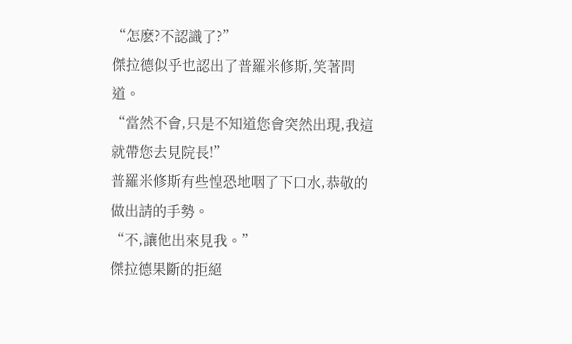“怎麽?不認識了?”
傑拉德似乎也認出了普羅米修斯,笑著問道。
“當然不會,只是不知道您會突然出現,我這就帶您去見院長!”
普羅米修斯有些惶恐地咽了下口水,恭敬的做出請的手勢。
“不,讓他出來見我。”
傑拉德果斷的拒絕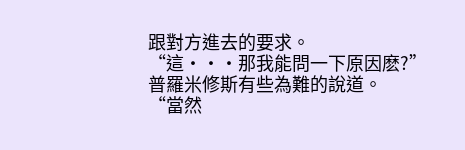跟對方進去的要求。
“這···那我能問一下原因麽?”
普羅米修斯有些為難的說道。
“當然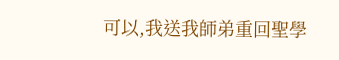可以,我送我師弟重回聖學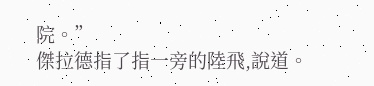院。”
傑拉德指了指一旁的陸飛,說道。